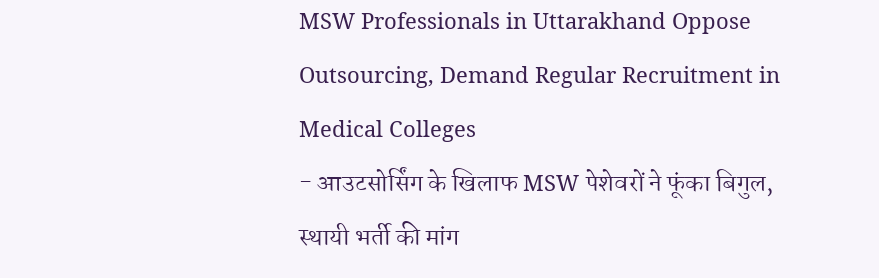MSW Professionals in Uttarakhand Oppose Outsourcing, Demand Regular Recruitment in Medical Colleges
- आउटसोर्सिंग के खिलाफ MSW पेशेवरों ने फूंका बिगुल, स्थायी भर्ती की मांग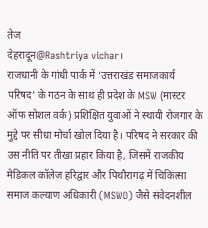तेज
देहरादून@Rashtriya vichar।
राजधानी के गांधी पार्क में ‘उत्तराखंड समाजकार्य परिषद’ के गठन के साथ ही प्रदेश के MSW (मास्टर ऑफ सोशल वर्क) प्रशिक्षित युवाओं ने स्थायी रोजगार के मुद्दे पर सीधा मोर्चा खोल दिया है। परिषद ने सरकार की उस नीति पर तीखा प्रहार किया है, जिसमें राजकीय मेडिकल कॉलेज हरिद्वार और पिथौरागढ़ में चिकित्सा समाज कल्याण अधिकारी (MSWO) जैसे संवेदनशील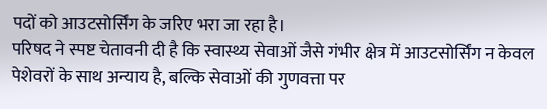पदों को आउटसोर्सिंग के जरिए भरा जा रहा है।
परिषद ने स्पष्ट चेतावनी दी है कि स्वास्थ्य सेवाओं जैसे गंभीर क्षेत्र में आउटसोर्सिंग न केवल पेशेवरों के साथ अन्याय है, बल्कि सेवाओं की गुणवत्ता पर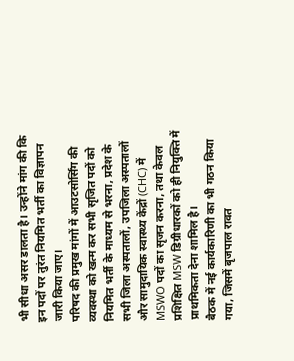भी सीधा असर डालता है। उन्होंने मांग की कि इन पदों पर तुरंत नियमित भर्ती का विज्ञापन जारी किया जाए।
परिषद की प्रमुख मांगों में आउटसोर्सिंग की व्यवस्था को खत्म कर सभी सृजित पदों को नियमित भर्ती के माध्यम से भरना, प्रदेश के सभी जिला अस्पतालों, उपजिला अस्पतालों और सामुदायिक स्वास्थ्य केंद्रों (CHC) में MSWO पदों का सृजन करना, तथा केवल प्रशिक्षित MSW डिग्रीधारकों को ही नियुक्ति में प्राथमिकता देना शामिल है।
बैठक में नई कार्यकारिणी का भी गठन किया गया, जिसमें बृजपाल रावत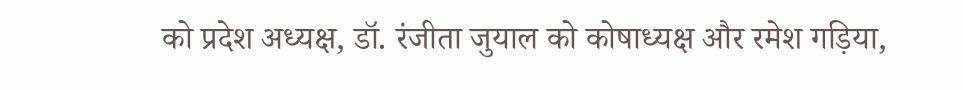को प्रदेश अध्यक्ष, डॉ. रंजीता जुयाल को कोषाध्यक्ष और रमेश गड़िया,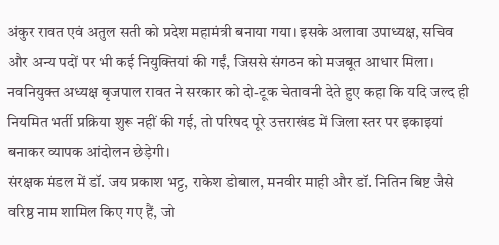अंकुर रावत एवं अतुल सती को प्रदेश महामंत्री बनाया गया। इसके अलावा उपाध्यक्ष, सचिव और अन्य पदों पर भी कई नियुक्तियां की गईं, जिससे संगठन को मजबूत आधार मिला।
नवनियुक्त अध्यक्ष बृजपाल रावत ने सरकार को दो-टूक चेतावनी देते हुए कहा कि यदि जल्द ही नियमित भर्ती प्रक्रिया शुरू नहीं की गई, तो परिषद पूरे उत्तराखंड में जिला स्तर पर इकाइयां बनाकर व्यापक आंदोलन छेड़ेगी।
संरक्षक मंडल में डॉ. जय प्रकाश भट्ट, राकेश डोबाल, मनवीर माही और डॉ. नितिन बिष्ट जैसे वरिष्ठ नाम शामिल किए गए हैं, जो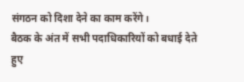संगठन को दिशा देने का काम करेंगे।
बैठक के अंत में सभी पदाधिकारियों को बधाई देते हुए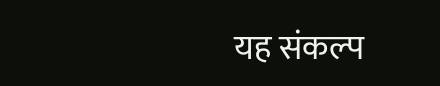यह संकल्प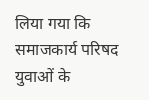लिया गया कि समाजकार्य परिषद युवाओं के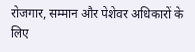रोजगार, सम्मान और पेशेवर अधिकारों के लिए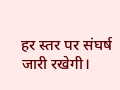हर स्तर पर संघर्ष जारी रखेगी।